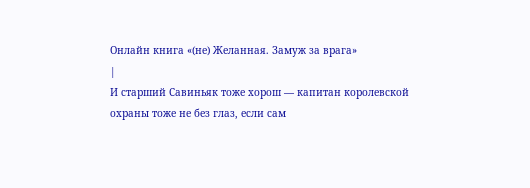Онлайн книга «(не) Желанная. Замуж за врага»
|
И старший Савиньяк тоже хорош — капитан королевской охраны тоже не без глаз, если сам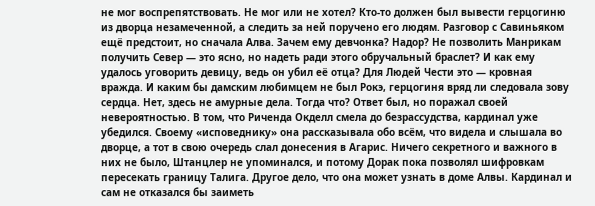не мог воспрепятствовать. Не мог или не хотел? Кто-то должен был вывести герцогиню из дворца незамеченной, а следить за ней поручено его людям. Разговор с Савиньяком ещё предстоит, но сначала Алва. Зачем ему девчонка? Надор? Не позволить Манрикам получить Север — это ясно, но надеть ради этого обручальный браслет? И как ему удалось уговорить девицу, ведь он убил её отца? Для Людей Чести это — кровная вражда. И каким бы дамским любимцем не был Рокэ, герцогиня вряд ли следовала зову сердца. Нет, здесь не амурные дела. Тогда что? Ответ был, но поражал своей невероятностью. В том, что Риченда Окделл смела до безрассудства, кардинал уже убедился. Своему «исповеднику» она рассказывала обо всём, что видела и слышала во дворце, а тот в свою очередь слал донесения в Агарис. Ничего секретного и важного в них не было, Штанцлер не упоминался, и потому Дорак пока позволял шифровкам пересекать границу Талига. Другое дело, что она может узнать в доме Алвы. Кардинал и сам не отказался бы заиметь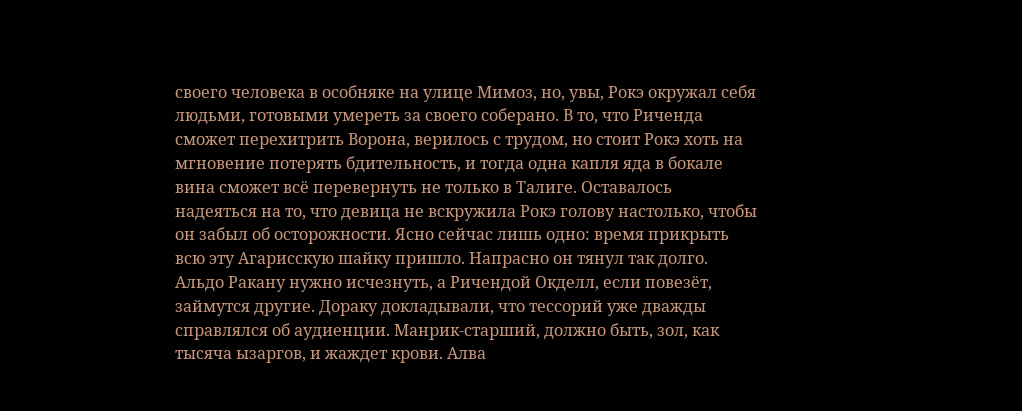своего человека в особняке на улице Мимоз, но, увы, Рокэ окружал себя людьми, готовыми умереть за своего соберано. В то, что Риченда сможет перехитрить Ворона, верилось с трудом, но стоит Рокэ хоть на мгновение потерять бдительность, и тогда одна капля яда в бокале вина сможет всё перевернуть не только в Талиге. Оставалось надеяться на то, что девица не вскружила Рокэ голову настолько, чтобы он забыл об осторожности. Ясно сейчас лишь одно: время прикрыть всю эту Агарисскую шайку пришло. Напрасно он тянул так долго. Альдо Ракану нужно исчезнуть, а Ричендой Окделл, если повезёт, займутся другие. Дораку докладывали, что тессорий уже дважды справлялся об аудиенции. Манрик-старший, должно быть, зол, как тысяча ызаргов, и жаждет крови. Алва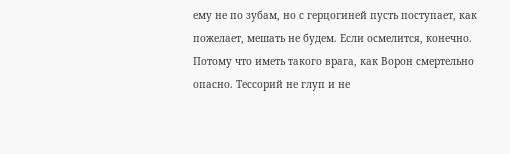ему не по зубам, но с герцогиней пусть поступает, как пожелает, мешать не будем. Если осмелится, конечно. Потому что иметь такого врага, как Ворон смертельно опасно. Тессорий не глуп и не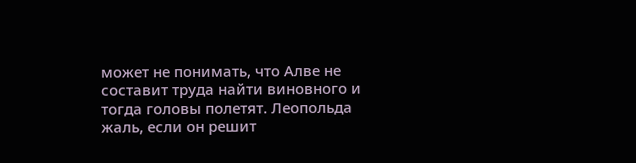может не понимать, что Алве не составит труда найти виновного и тогда головы полетят. Леопольда жаль, если он решит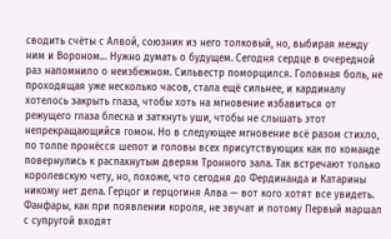сводить счёты с Алвой, союзник из него толковый, но, выбирая между ним и Вороном… Нужно думать о будущем. Сегодня сердце в очередной раз напомнило о неизбежном. Сильвестр поморщился. Головная боль, не проходящая уже несколько часов, стала ещё сильнее, и кардиналу хотелось закрыть глаза, чтобы хоть на мгновение избавиться от режущего глаза блеска и заткнуть уши, чтобы не слышать этот непрекращающийся гомон. Но в следующее мгновение всё разом стихло, по толпе пронёсся шепот и головы всех присутствующих как по команде повернулись к распахнутым дверям Тронного зала. Так встречают только королевскую чету, но, похоже, что сегодня до Фердинанда и Катарины никому нет дела. Герцог и герцогиня Алва — вот кого хотят все увидеть. Фанфары, как при появлении короля, не звучат и потому Первый маршал с супругой входят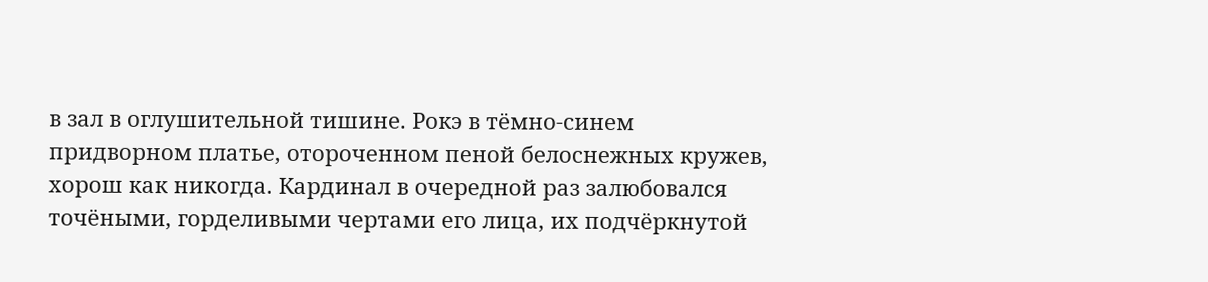в зал в оглушительной тишине. Рокэ в тёмно-синем придворном платье, отороченном пеной белоснежных кружев, хорош как никогда. Кардинал в очередной раз залюбовался точёными, горделивыми чертами его лица, их подчёркнутой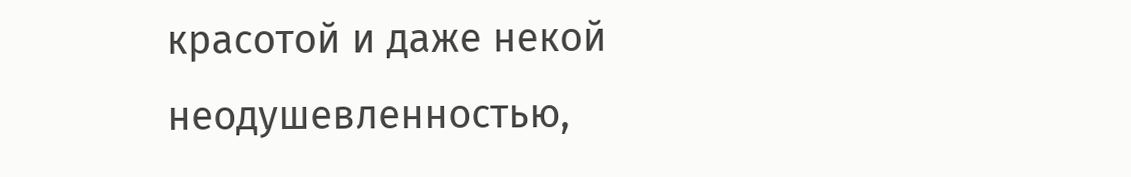красотой и даже некой неодушевленностью,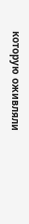которую оживляли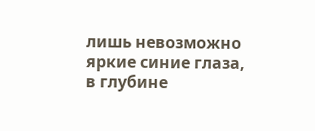лишь невозможно яркие синие глаза, в глубине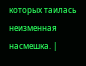которых таилась неизменная насмешка. |